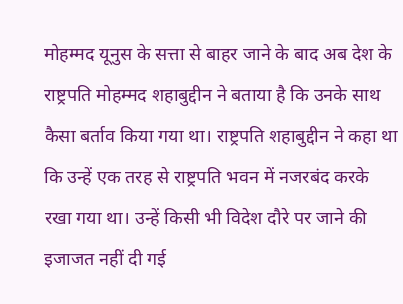मोहम्मद यूनुस के सत्ता से बाहर जाने के बाद अब देश के राष्ट्रपति मोहम्मद शहाबुद्दीन ने बताया है कि उनके साथ कैसा बर्ताव किया गया था। राष्ट्रपति शहाबुद्दीन ने कहा था कि उन्हें एक तरह से राष्ट्रपति भवन में नजरबंद करके रखा गया था। उन्हें किसी भी विदेश दौरे पर जाने की इजाजत नहीं दी गई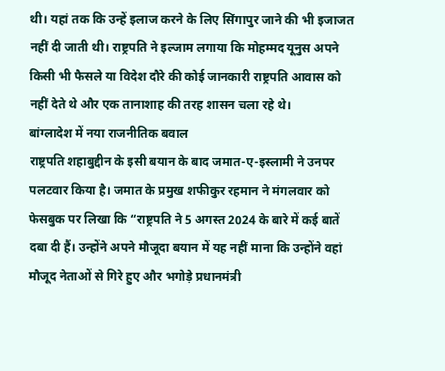थी। यहां तक कि उन्हें इलाज करने के लिए सिंगापुर जाने की भी इजाजत नहीं दी जाती थी। राष्ट्रपति ने इल्जाम लगाया कि मोहम्मद यूनुस अपने किसी भी फैसले या विदेश दौरे की कोई जानकारी राष्ट्रपति आवास को नहीं देते थे और एक तानाशाह की तरह शासन चला रहे थे।
बांग्लादेश में नया राजनीतिक बवाल
राष्ट्रपति शहाबुद्दीन के इसी बयान के बाद जमात-ए-इस्लामी ने उनपर पलटवार किया है। जमात के प्रमुख शफीकुर रहमान ने मंगलवार को फेसबुक पर लिखा कि “राष्ट्रपति ने 5 अगस्त 2024 के बारे में कई बातें दबा दी हैं। उन्होंने अपने मौजूदा बयान में यह नहीं माना कि उन्होंने वहां मौजूद नेताओं से गिरे हुए और भगोड़े प्रधानमंत्री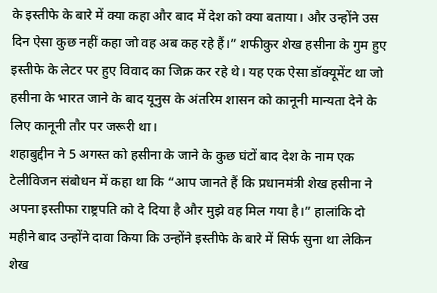के इस्तीफे के बारे में क्या कहा और बाद में देश को क्या बताया। और उन्होंने उस दिन ऐसा कुछ नहीं कहा जो वह अब कह रहे हैं।” शफीकुर शेख हसीना के गुम हुए इस्तीफे के लेटर पर हुए विवाद का जिक्र कर रहे थे। यह एक ऐसा डॉक्यूमेंट था जो हसीना के भारत जाने के बाद यूनुस के अंतरिम शासन को कानूनी मान्यता देने के लिए कानूनी तौर पर जरूरी था।
शहाबुद्दीन ने 5 अगस्त को हसीना के जाने के कुछ घंटों बाद देश के नाम एक टेलीविजन संबोधन में कहा था कि “आप जानते हैं कि प्रधानमंत्री शेख हसीना ने अपना इस्तीफा राष्ट्रपति को दे दिया है और मुझे वह मिल गया है।” हालांकि दो महीने बाद उन्होंने दावा किया कि उन्होंने इस्तीफे के बारे में सिर्फ सुना था लेकिन शेख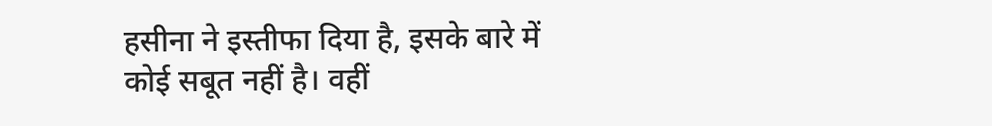हसीना ने इस्तीफा दिया है, इसके बारे में कोई सबूत नहीं है। वहीं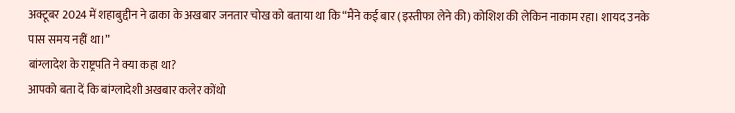अक्टूबर 2024 में शहाबुद्दीन ने ढाका के अखबार जनतार चोख को बताया था कि “मैंने कई बार (इस्तीफा लेने की) कोशिश की लेकिन नाकाम रहा। शायद उनके पास समय नहीं था।”
बांग्लादेश के राष्ट्रपति ने क्या कहा था?
आपको बता दें कि बांग्लादेशी अखबार कलेर कोंथो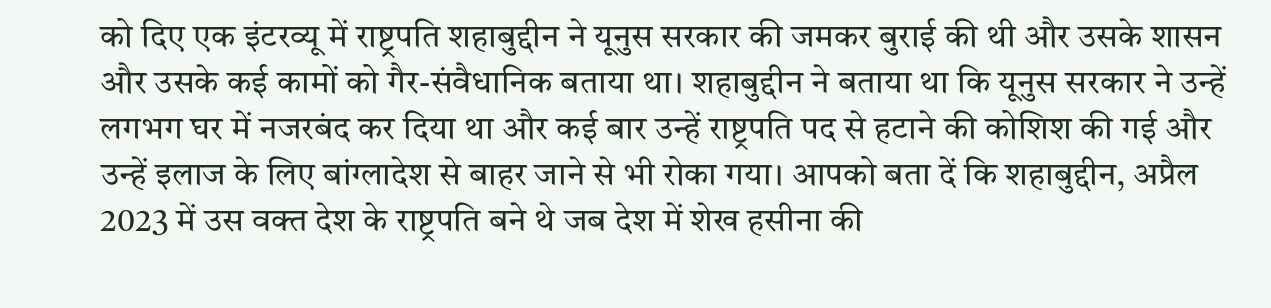को दिए एक इंटरव्यू में राष्ट्रपति शहाबुद्दीन ने यूनुस सरकार की जमकर बुराई की थी और उसके शासन और उसके कई कामों को गैर-संवैधानिक बताया था। शहाबुद्दीन ने बताया था कि यूनुस सरकार ने उन्हें लगभग घर में नजरबंद कर दिया था और कई बार उन्हें राष्ट्रपति पद से हटाने की कोशिश की गई और उन्हें इलाज के लिए बांग्लादेश से बाहर जाने से भी रोका गया। आपको बता दें कि शहाबुद्दीन, अप्रैल 2023 में उस वक्त देश के राष्ट्रपति बने थे जब देश में शेख हसीना की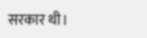सरकार थी।